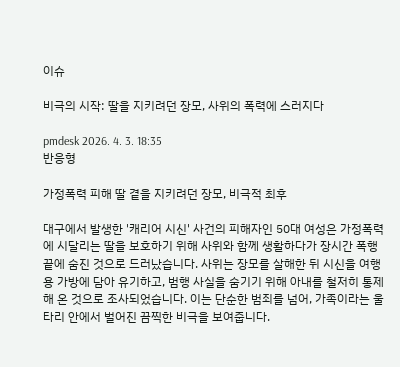이슈

비극의 시작: 딸을 지키려던 장모, 사위의 폭력에 스러지다

pmdesk 2026. 4. 3. 18:35
반응형

가정폭력 피해 딸 곁을 지키려던 장모, 비극적 최후

대구에서 발생한 '캐리어 시신' 사건의 피해자인 50대 여성은 가정폭력에 시달리는 딸을 보호하기 위해 사위와 함께 생활하다가 장시간 폭행 끝에 숨진 것으로 드러났습니다. 사위는 장모를 살해한 뒤 시신을 여행용 가방에 담아 유기하고, 범행 사실을 숨기기 위해 아내를 철저히 통제해 온 것으로 조사되었습니다. 이는 단순한 범죄를 넘어, 가족이라는 울타리 안에서 벌어진 끔찍한 비극을 보여줍니다.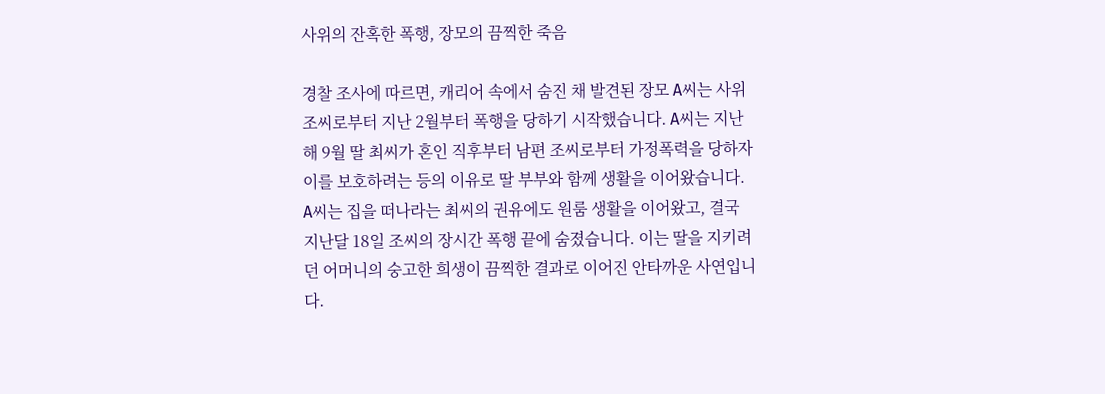사위의 잔혹한 폭행, 장모의 끔찍한 죽음

경찰 조사에 따르면, 캐리어 속에서 숨진 채 발견된 장모 A씨는 사위 조씨로부터 지난 2월부터 폭행을 당하기 시작했습니다. A씨는 지난해 9월 딸 최씨가 혼인 직후부터 남편 조씨로부터 가정폭력을 당하자 이를 보호하려는 등의 이유로 딸 부부와 함께 생활을 이어왔습니다. A씨는 집을 떠나라는 최씨의 권유에도 원룸 생활을 이어왔고, 결국 지난달 18일 조씨의 장시간 폭행 끝에 숨졌습니다. 이는 딸을 지키려던 어머니의 숭고한 희생이 끔찍한 결과로 이어진 안타까운 사연입니다.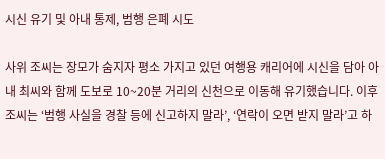시신 유기 및 아내 통제, 범행 은폐 시도

사위 조씨는 장모가 숨지자 평소 가지고 있던 여행용 캐리어에 시신을 담아 아내 최씨와 함께 도보로 10~20분 거리의 신천으로 이동해 유기했습니다. 이후 조씨는 ‘범행 사실을 경찰 등에 신고하지 말라’, ‘연락이 오면 받지 말라’고 하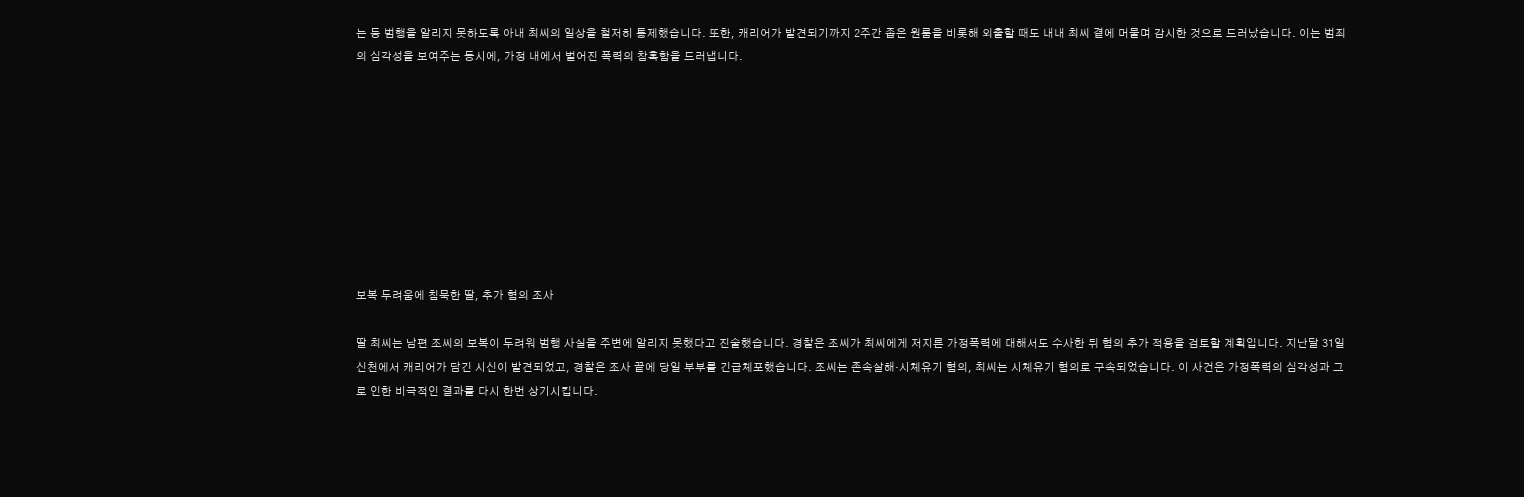는 등 범행을 알리지 못하도록 아내 최씨의 일상을 철저히 통제했습니다. 또한, 캐리어가 발견되기까지 2주간 좁은 원룸을 비롯해 외출할 때도 내내 최씨 곁에 머물며 감시한 것으로 드러났습니다. 이는 범죄의 심각성을 보여주는 동시에, 가정 내에서 벌어진 폭력의 참혹함을 드러냅니다.









보복 두려움에 침묵한 딸, 추가 혐의 조사

딸 최씨는 남편 조씨의 보복이 두려워 범행 사실을 주변에 알리지 못했다고 진술했습니다. 경찰은 조씨가 최씨에게 저지른 가정폭력에 대해서도 수사한 뒤 혐의 추가 적용을 검토할 계획입니다. 지난달 31일 신천에서 캐리어가 담긴 시신이 발견되었고, 경찰은 조사 끝에 당일 부부를 긴급체포했습니다. 조씨는 존속살해·시체유기 혐의, 최씨는 시체유기 혐의로 구속되었습니다. 이 사건은 가정폭력의 심각성과 그로 인한 비극적인 결과를 다시 한번 상기시킵니다.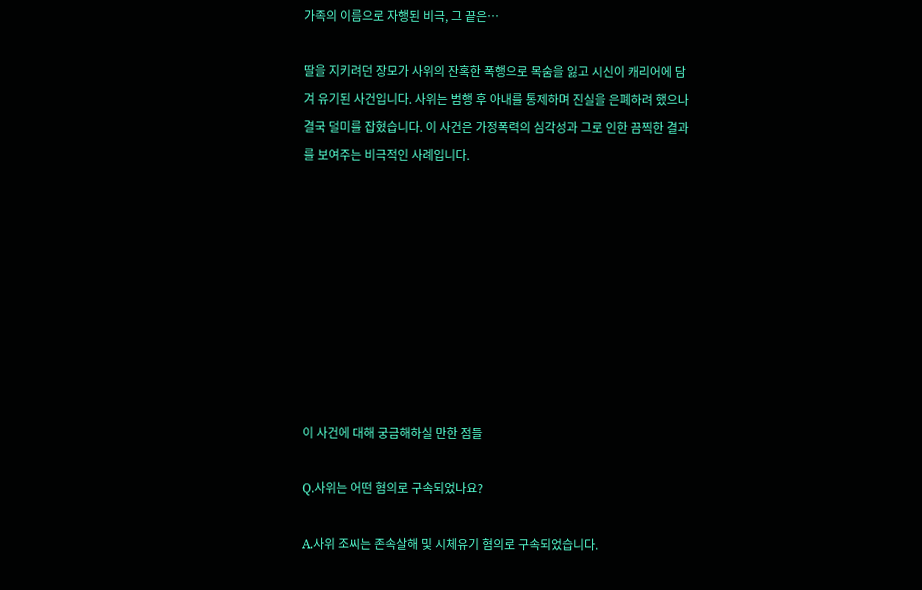가족의 이름으로 자행된 비극, 그 끝은…

딸을 지키려던 장모가 사위의 잔혹한 폭행으로 목숨을 잃고 시신이 캐리어에 담겨 유기된 사건입니다. 사위는 범행 후 아내를 통제하며 진실을 은폐하려 했으나 결국 덜미를 잡혔습니다. 이 사건은 가정폭력의 심각성과 그로 인한 끔찍한 결과를 보여주는 비극적인 사례입니다.









이 사건에 대해 궁금해하실 만한 점들

Q.사위는 어떤 혐의로 구속되었나요?

A.사위 조씨는 존속살해 및 시체유기 혐의로 구속되었습니다.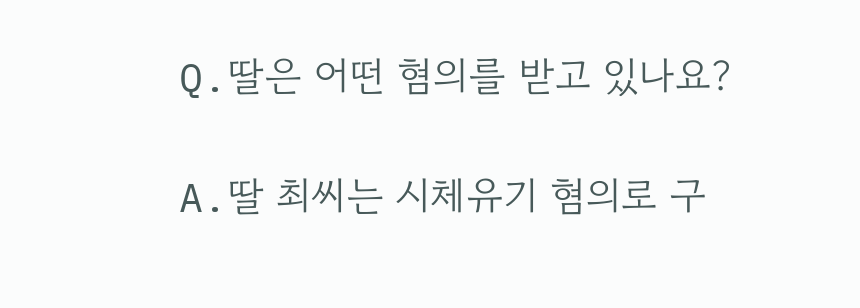Q.딸은 어떤 혐의를 받고 있나요?

A.딸 최씨는 시체유기 혐의로 구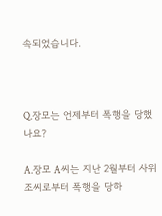속되었습니다.



Q.장모는 언제부터 폭행을 당했나요?

A.장모 A씨는 지난 2월부터 사위 조씨로부터 폭행을 당하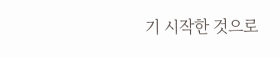기 시작한 것으로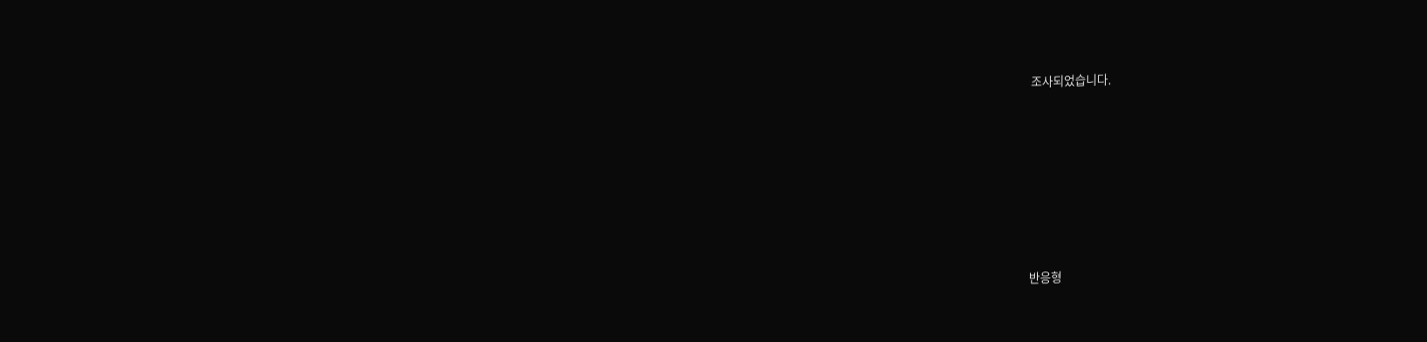조사되었습니다.













반응형